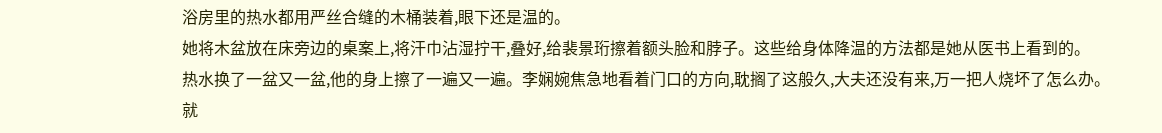浴房里的热水都用严丝合缝的木桶装着,眼下还是温的。
她将木盆放在床旁边的桌案上,将汗巾沾湿拧干,叠好,给裴景珩擦着额头脸和脖子。这些给身体降温的方法都是她从医书上看到的。
热水换了一盆又一盆,他的身上擦了一遍又一遍。李娴婉焦急地看着门口的方向,耽搁了这般久,大夫还没有来,万一把人烧坏了怎么办。
就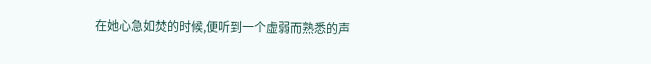在她心急如焚的时候,便听到一个虚弱而熟悉的声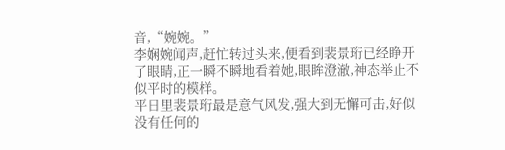音,“婉婉。”
李娴婉闻声,赶忙转过头来,便看到裴景珩已经睁开了眼睛,正一瞬不瞬地看着她,眼眸澄澈,神态举止不似平时的模样。
平日里裴景珩最是意气风发,强大到无懈可击,好似没有任何的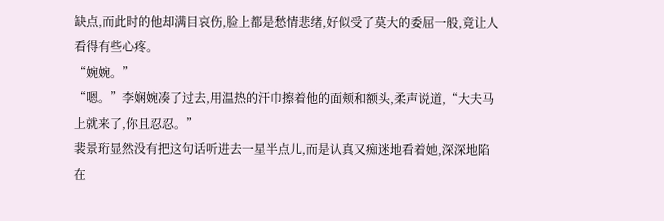缺点,而此时的他却满目哀伤,脸上都是愁情悲绪,好似受了莫大的委屈一般,竟让人看得有些心疼。
“婉婉。”
“嗯。”李娴婉凑了过去,用温热的汗巾擦着他的面颊和额头,柔声说道,“大夫马上就来了,你且忍忍。”
裴景珩显然没有把这句话听进去一星半点儿,而是认真又痴迷地看着她,深深地陷在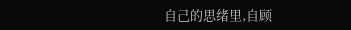自己的思绪里,自顾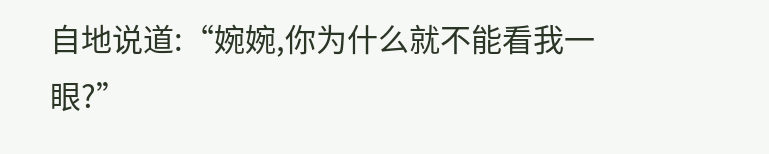自地说道:“婉婉,你为什么就不能看我一眼?”